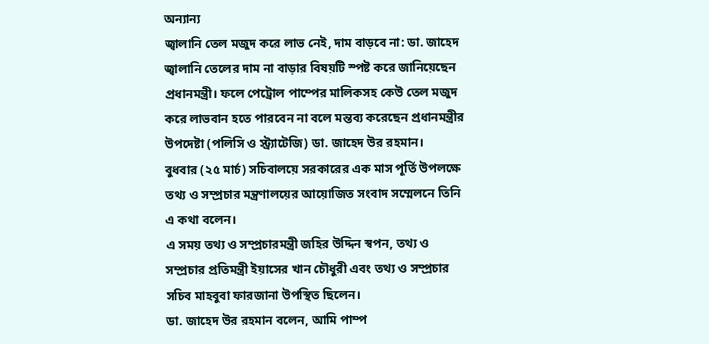অন্যান্য
জ্বালানি তেল মজুদ করে লাভ নেই, দাম বাড়বে না: ডা. জাহেদ
জ্বালানি তেলের দাম না বাড়ার বিষয়টি স্পষ্ট করে জানিয়েছেন প্রধানমন্ত্রী। ফলে পেট্রোল পাম্পের মালিকসহ কেউ তেল মজুদ করে লাভবান হতে পারবেন না বলে মন্তব্য করেছেন প্রধানমন্ত্রীর উপদেষ্টা (পলিসি ও স্ট্র্যাটেজি) ডা. জাহেদ উর রহমান।
বুধবার (২৫ মার্চ) সচিবালয়ে সরকারের এক মাস পূর্তি উপলক্ষে তথ্য ও সম্প্রচার মন্ত্রণালয়ের আয়োজিত সংবাদ সম্মেলনে তিনি এ কথা বলেন।
এ সময় তথ্য ও সম্প্রচারমন্ত্রী জহির উদ্দিন স্বপন, তথ্য ও সম্প্রচার প্রতিমন্ত্রী ইয়াসের খান চৌধুরী এবং তথ্য ও সম্প্রচার সচিব মাহবুবা ফারজানা উপস্থিত ছিলেন।
ডা. জাহেদ উর রহমান বলেন, আমি পাম্প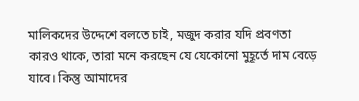মালিকদের উদ্দেশে বলতে চাই, মজুদ করার যদি প্রবণতা কারও থাকে, তারা মনে করছেন যে যেকোনো মুহূর্তে দাম বেড়ে যাবে। কিন্তু আমাদের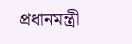প্রধানমন্ত্রী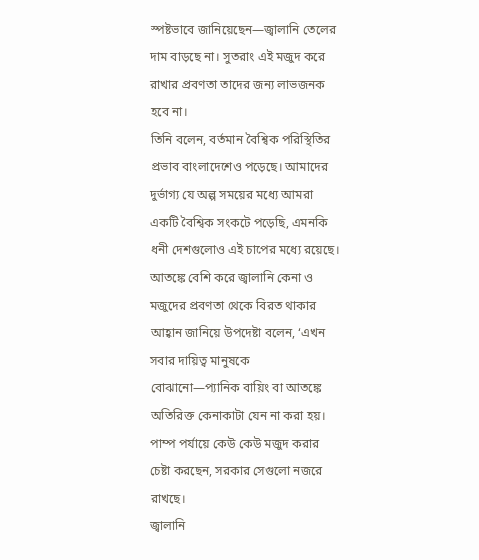স্পষ্টভাবে জানিয়েছেন—জ্বালানি তেলের দাম বাড়ছে না। সুতরাং এই মজুদ করে রাখার প্রবণতা তাদের জন্য লাভজনক হবে না।
তিনি বলেন, বর্তমান বৈশ্বিক পরিস্থিতির প্রভাব বাংলাদেশেও পড়েছে। আমাদের দুর্ভাগ্য যে অল্প সময়ের মধ্যে আমরা একটি বৈশ্বিক সংকটে পড়েছি, এমনকি ধনী দেশগুলোও এই চাপের মধ্যে রয়েছে।
আতঙ্কে বেশি করে জ্বালানি কেনা ও মজুদের প্রবণতা থেকে বিরত থাকার আহ্বান জানিয়ে উপদেষ্টা বলেন, ‘এখন সবার দায়িত্ব মানুষকে বোঝানো—প্যানিক বায়িং বা আতঙ্কে অতিরিক্ত কেনাকাটা যেন না করা হয়। পাম্প পর্যায়ে কেউ কেউ মজুদ করার চেষ্টা করছেন, সরকার সেগুলো নজরে রাখছে।
জ্বালানি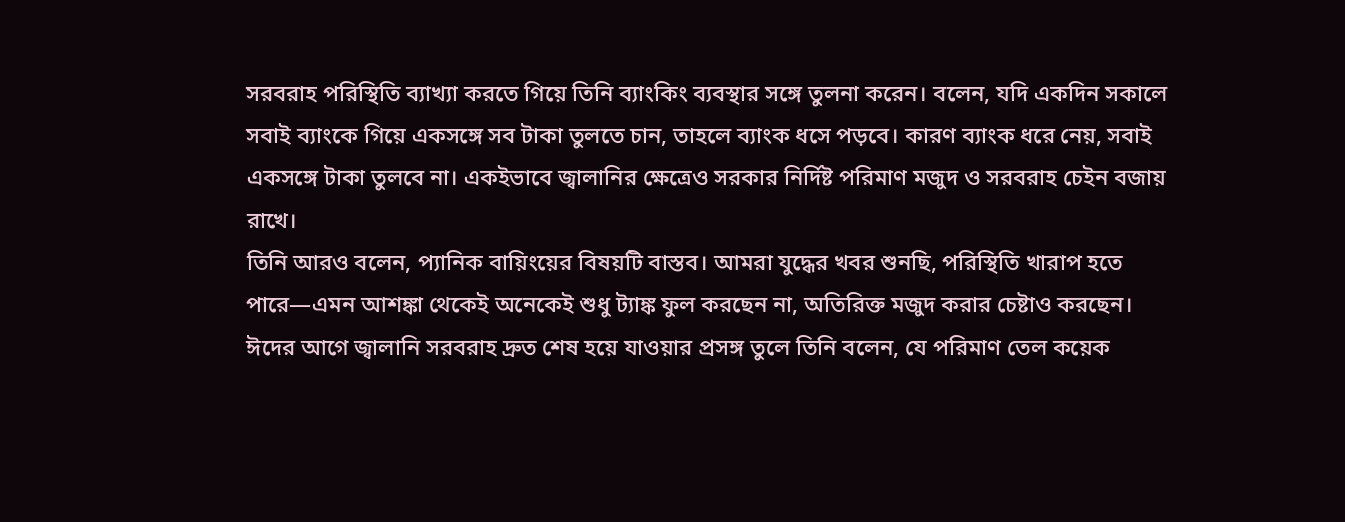সরবরাহ পরিস্থিতি ব্যাখ্যা করতে গিয়ে তিনি ব্যাংকিং ব্যবস্থার সঙ্গে তুলনা করেন। বলেন, যদি একদিন সকালে সবাই ব্যাংকে গিয়ে একসঙ্গে সব টাকা তুলতে চান, তাহলে ব্যাংক ধসে পড়বে। কারণ ব্যাংক ধরে নেয়, সবাই একসঙ্গে টাকা তুলবে না। একইভাবে জ্বালানির ক্ষেত্রেও সরকার নির্দিষ্ট পরিমাণ মজুদ ও সরবরাহ চেইন বজায় রাখে।
তিনি আরও বলেন, প্যানিক বায়িংয়ের বিষয়টি বাস্তব। আমরা যুদ্ধের খবর শুনছি, পরিস্থিতি খারাপ হতে পারে—এমন আশঙ্কা থেকেই অনেকেই শুধু ট্যাঙ্ক ফুল করছেন না, অতিরিক্ত মজুদ করার চেষ্টাও করছেন।
ঈদের আগে জ্বালানি সরবরাহ দ্রুত শেষ হয়ে যাওয়ার প্রসঙ্গ তুলে তিনি বলেন, যে পরিমাণ তেল কয়েক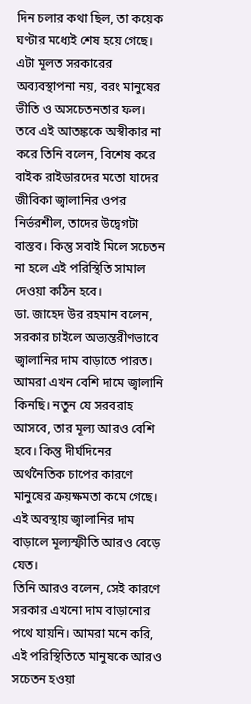দিন চলার কথা ছিল, তা কয়েক ঘণ্টার মধ্যেই শেষ হয়ে গেছে। এটা মূলত সরকারের অব্যবস্থাপনা নয়, বরং মানুষের ভীতি ও অসচেতনতার ফল।
তবে এই আতঙ্ককে অস্বীকার না করে তিনি বলেন, বিশেষ করে বাইক রাইডারদের মতো যাদের জীবিকা জ্বালানির ওপর নির্ভরশীল, তাদের উদ্বেগটা বাস্তব। কিন্তু সবাই মিলে সচেতন না হলে এই পরিস্থিতি সামাল দেওয়া কঠিন হবে।
ডা. জাহেদ উর রহমান বলেন, সরকার চাইলে অভ্যন্তরীণভাবে জ্বালানির দাম বাড়াতে পারত। আমরা এখন বেশি দামে জ্বালানি কিনছি। নতুন যে সরবরাহ আসবে, তার মূল্য আরও বেশি হবে। কিন্তু দীর্ঘদিনের অর্থনৈতিক চাপের কারণে মানুষের ক্রয়ক্ষমতা কমে গেছে। এই অবস্থায় জ্বালানির দাম বাড়ালে মূল্যস্ফীতি আরও বেড়ে যেত।
তিনি আরও বলেন, সেই কারণে সরকার এখনো দাম বাড়ানোর পথে যায়নি। আমরা মনে করি, এই পরিস্থিতিতে মানুষকে আরও সচেতন হওয়া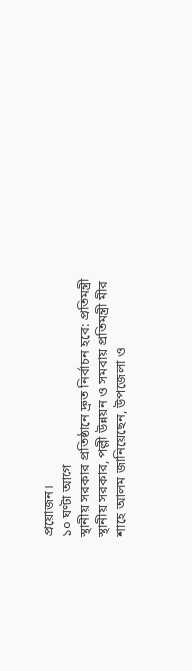প্রয়োজন।
১০ ঘণ্টা আগে
স্থানীয় সরকার প্রতিষ্ঠানে দ্রুত নির্বাচন হবে: প্রতিমন্ত্রী
স্থানীয় সরকার, পল্লী উন্নয়ন ও সমবায় প্রতিমন্ত্রী মীর শাহে আলম জানিয়েছেন, উপজেলা ও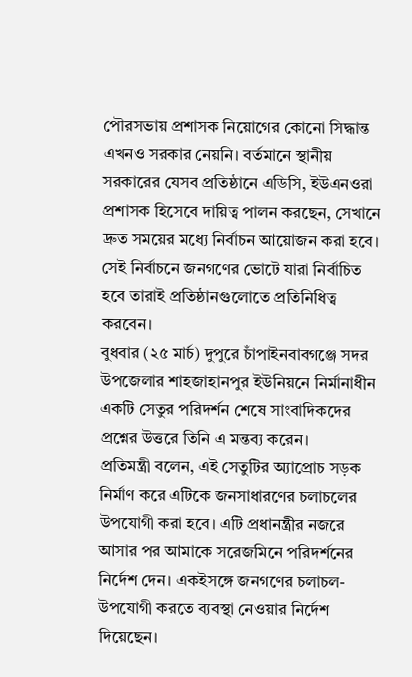পৌরসভায় প্রশাসক নিয়োগের কোনো সিদ্ধান্ত এখনও সরকার নেয়নি। বর্তমানে স্থানীয় সরকারের যেসব প্রতিষ্ঠানে এডিসি, ইউএনওরা প্রশাসক হিসেবে দায়িত্ব পালন করছেন, সেখানে দ্রুত সময়ের মধ্যে নির্বাচন আয়োজন করা হবে। সেই নির্বাচনে জনগণের ভোটে যারা নির্বাচিত হবে তারাই প্রতিষ্ঠানগুলোতে প্রতিনিধিত্ব করবেন।
বুধবার (২৫ মার্চ) দুপুরে চাঁপাইনবাবগঞ্জে সদর উপজেলার শাহজাহানপুর ইউনিয়নে নির্মানাধীন একটি সেতুর পরিদর্শন শেষে সাংবাদিকদের প্রশ্নের উত্তরে তিনি এ মন্তব্য করেন।
প্রতিমন্ত্রী বলেন, এই সেতুটির অ্যাপ্রোচ সড়ক নির্মাণ করে এটিকে জনসাধারণের চলাচলের উপযোগী করা হবে। এটি প্রধানন্ত্রীর নজরে আসার পর আমাকে সরেজমিনে পরিদর্শনের নির্দেশ দেন। একইসঙ্গে জনগণের চলাচল-উপযোগী করতে ব্যবস্থা নেওয়ার নির্দেশ দিয়েছেন।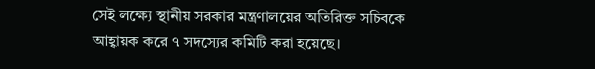সেই লক্ষ্যে স্থানীয় সরকার মন্ত্রণালয়ের অতিরিক্ত সচিবকে আহ্বায়ক করে ৭ সদস্যের কমিটি করা হয়েছে।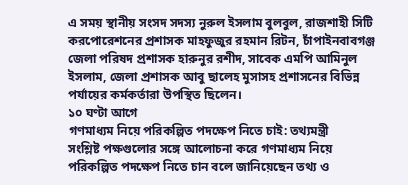এ সময় স্থানীয় সংসদ সদস্য নুরুল ইসলাম বুলবুল, রাজশাহী সিটি করপোরেশনের প্রশাসক মাহফুজুর রহমান রিটন, চাঁপাইনবাবগঞ্জ জেলা পরিষদ প্রশাসক হারুনুর রশীদ, সাবেক এমপি আমিনুল ইসলাম, জেলা প্রশাসক আবু ছালেহ মুসাসহ প্রশাসনের বিভিন্ন পর্যায়ের কর্মকর্তারা উপস্থিত ছিলেন।
১০ ঘণ্টা আগে
গণমাধ্যম নিয়ে পরিকল্পিত পদক্ষেপ নিতে চাই: তথ্যমন্ত্রী
সংশ্লিষ্ট পক্ষগুলোর সঙ্গে আলোচনা করে গণমাধ্যম নিয়ে পরিকল্পিত পদক্ষেপ নিতে চান বলে জানিয়েছেন তথ্য ও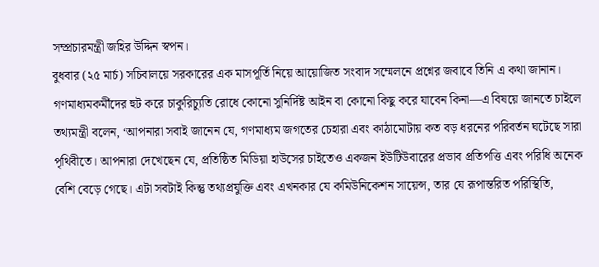সম্প্রচারমন্ত্রী জহির উদ্দিন স্বপন।
বুধবার (২৫ মার্চ) সচিবালয়ে সরকারের এক মাসপূর্তি নিয়ে আয়োজিত সংবাদ সম্মেলনে প্রশ্নের জবাবে তিনি এ কথা জানান।
গণমাধ্যমকর্মীদের হুট করে চাকুরিচ্যুতি রোধে কোনো সুনির্দিষ্ট আইন বা কোনো কিছু করে যাবেন কিনা—এ বিষয়ে জানতে চাইলে তথ্যমন্ত্রী বলেন, ‘আপনারা সবাই জানেন যে, গণমাধ্যম জগতের চেহারা এবং কাঠামোটায় কত বড় ধরনের পরিবর্তন ঘটেছে সারা পৃথিবীতে। আপনারা দেখেছেন যে, প্রতিষ্ঠিত মিডিয়া হাউসের চাইতেও একজন ইউটিউবারের প্রভাব প্রতিপত্তি এবং পরিধি অনেক বেশি বেড়ে গেছে। এটা সবটাই কিন্তু তথ্যপ্রযুক্তি এবং এখনকার যে কমিউনিকেশন সায়েন্স, তার যে রূপান্তরিত পরিস্থিতি,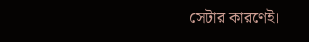সেটার কারণেই।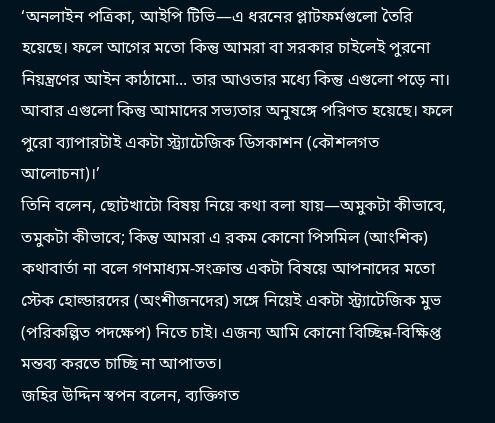‘অনলাইন পত্রিকা, আইপি টিভি—এ ধরনের প্লাটফর্মগুলো তৈরি হয়েছে। ফলে আগের মতো কিন্তু আমরা বা সরকার চাইলেই পুরনো নিয়ন্ত্রণের আইন কাঠামো... তার আওতার মধ্যে কিন্তু এগুলো পড়ে না। আবার এগুলো কিন্তু আমাদের সভ্যতার অনুষঙ্গে পরিণত হয়েছে। ফলে পুরো ব্যাপারটাই একটা স্ট্র্যাটেজিক ডিসকাশন (কৌশলগত আলোচনা)।’
তিনি বলেন, ছোটখাটো বিষয় নিয়ে কথা বলা যায়—অমুকটা কীভাবে, তমুকটা কীভাবে; কিন্তু আমরা এ রকম কোনো পিসমিল (আংশিক) কথাবার্তা না বলে গণমাধ্যম-সংক্রান্ত একটা বিষয়ে আপনাদের মতো স্টেক হোল্ডারদের (অংশীজনদের) সঙ্গে নিয়েই একটা স্ট্র্যাটেজিক মুভ (পরিকল্পিত পদক্ষেপ) নিতে চাই। এজন্য আমি কোনো বিচ্ছিন্ন-বিক্ষিপ্ত মন্তব্য করতে চাচ্ছি না আপাতত।
জহির উদ্দিন স্বপন বলেন, ব্যক্তিগত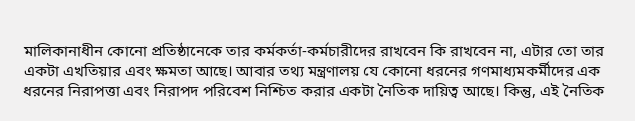মালিকানাধীন কোনো প্রতিষ্ঠানেকে তার কর্মকর্তা-কর্মচারীদের রাখবেন কি রাখবেন না, এটার তো তার একটা এখতিয়ার এবং ক্ষমতা আছে। আবার তথ্য মন্ত্রণালয় যে কোনো ধরনের গণমাধ্যমকর্মীদের এক ধরনের নিরাপত্তা এবং নিরাপদ পরিবেশ নিশ্চিত করার একটা নৈতিক দায়িত্ব আছে। কিন্তু, এই নৈতিক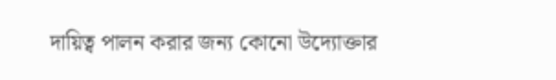দায়িত্ব পালন করার জন্য কোনো উদ্যোক্তার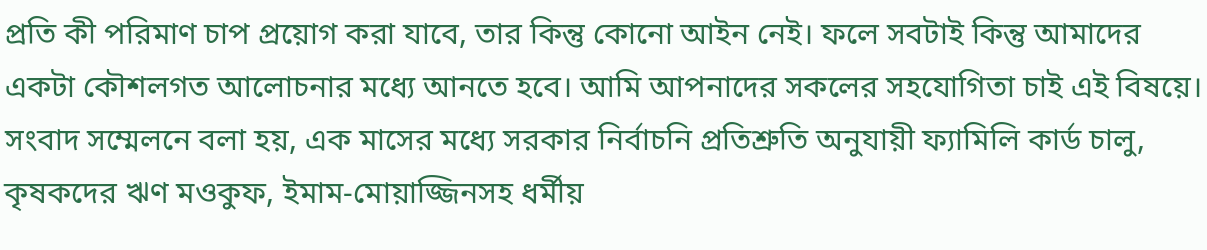প্রতি কী পরিমাণ চাপ প্রয়োগ করা যাবে, তার কিন্তু কোনো আইন নেই। ফলে সবটাই কিন্তু আমাদের একটা কৌশলগত আলোচনার মধ্যে আনতে হবে। আমি আপনাদের সকলের সহযোগিতা চাই এই বিষয়ে।
সংবাদ সম্মেলনে বলা হয়, এক মাসের মধ্যে সরকার নির্বাচনি প্রতিশ্রুতি অনুযায়ী ফ্যামিলি কার্ড চালু, কৃষকদের ঋণ মওকুফ, ইমাম-মোয়াজ্জিনসহ ধর্মীয়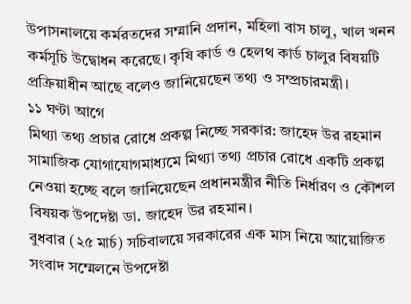উপাসনালয়ে কর্মরতদের সম্মানি প্রদান, মহিলা বাস চালু, খাল খনন কর্মসূচি উদ্বোধন করেছে। কৃষি কার্ড ও হেলথ কার্ড চালুর বিষয়টি প্রক্রিয়াধীন আছে বলেও জানিয়েছেন তথ্য ও সম্প্রচারমন্ত্রী।
১১ ঘণ্টা আগে
মিথ্যা তথ্য প্রচার রোধে প্রকল্প নিচ্ছে সরকার: জাহেদ উর রহমান
সামাজিক যোগাযোগমাধ্যমে মিথ্যা তথ্য প্রচার রোধে একটি প্রকল্প নেওয়া হচ্ছে বলে জানিয়েছেন প্রধানমন্ত্রীর নীতি নির্ধারণ ও কৌশল বিষয়ক উপদেষ্টা ডা. জাহেদ উর রহমান।
বুধবার (২৫ মার্চ) সচিবালয়ে সরকারের এক মাস নিয়ে আয়োজিত সংবাদ সম্মেলনে উপদেষ্টা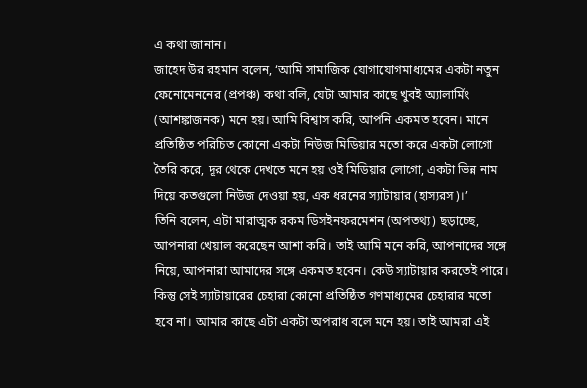এ কথা জানান।
জাহেদ উর রহমান বলেন, ‘আমি সামাজিক যোগাযোগমাধ্যমের একটা নতুন ফেনোমেননের (প্রপঞ্চ) কথা বলি, যেটা আমার কাছে খুবই অ্যালার্মিং (আশঙ্কাজনক) মনে হয়। আমি বিশ্বাস করি, আপনি একমত হবেন। মানে প্রতিষ্ঠিত পরিচিত কোনো একটা নিউজ মিডিয়ার মতো করে একটা লোগো তৈরি করে, দূর থেকে দেখতে মনে হয় ওই মিডিয়ার লোগো, একটা ভিন্ন নাম দিয়ে কতগুলো নিউজ দেওয়া হয়, এক ধরনের স্যাটায়ার (হাস্যরস)।’
তিনি বলেন, এটা মারাত্মক রকম ডিসইনফরমেশন (অপতথ্য) ছড়াচ্ছে, আপনারা খেয়াল করেছেন আশা করি। তাই আমি মনে করি, আপনাদের সঙ্গে নিয়ে, আপনারা আমাদের সঙ্গে একমত হবেন। কেউ স্যাটায়ার করতেই পারে। কিন্তু সেই স্যাটায়ারের চেহারা কোনো প্রতিষ্ঠিত গণমাধ্যমের চেহারার মতো হবে না। আমার কাছে এটা একটা অপরাধ বলে মনে হয়। তাই আমরা এই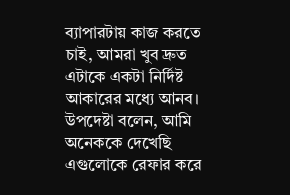ব্যাপারটায় কাজ করতে চাই, আমরা খুব দ্রুত এটাকে একটা নির্দিষ্ট আকারের মধ্যে আনব।
উপদেষ্টা বলেন, আমি অনেককে দেখেছি এগুলোকে রেফার করে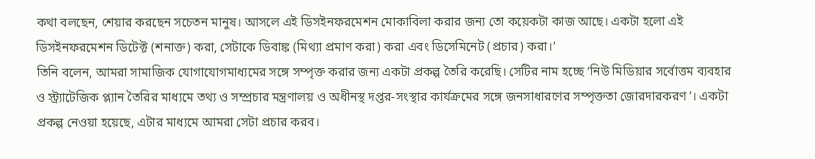কথা বলছেন, শেয়ার করছেন সচেতন মানুষ। আসলে এই ডিসইনফরমেশন মোকাবিলা করার জন্য তো কয়েকটা কাজ আছে। একটা হলো এই ডিসইনফরমেশন ডিটেক্ট (শনাক্ত) করা, সেটাকে ডিবাঙ্ক (মিথ্যা প্রমাণ করা) করা এবং ডিসেমিনেট (প্রচার) করা।’
তিনি বলেন, আমরা সামাজিক যোগাযোগমাধ্যমের সঙ্গে সম্পৃক্ত করার জন্য একটা প্রকল্প তৈরি করেছি। সেটির নাম হচ্ছে ‘নিউ মিডিয়ার সর্বোত্তম ব্যবহার ও স্ট্র্যাটেজিক প্ল্যান তৈরির মাধ্যমে তথ্য ও সম্প্রচার মন্ত্রণালয় ও অধীনস্থ দপ্তর-সংস্থার কার্যক্রমের সঙ্গে জনসাধারণের সম্পৃক্ততা জোরদারকরণ’। একটা প্রকল্প নেওয়া হয়েছে, এটার মাধ্যমে আমরা সেটা প্রচার করব।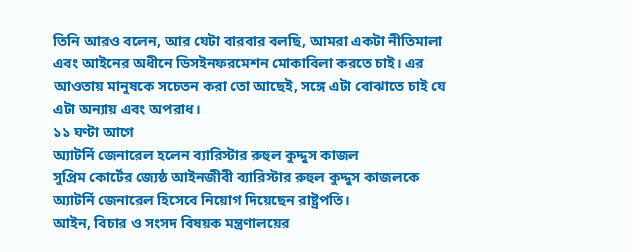তিনি আরও বলেন, আর যেটা বারবার বলছি, আমরা একটা নীতিমালা এবং আইনের অধীনে ডিসইনফরমেশন মোকাবিলা করতে চাই। এর আওতায় মানুষকে সচেতন করা তো আছেই, সঙ্গে এটা বোঝাতে চাই যে এটা অন্যায় এবং অপরাধ।
১১ ঘণ্টা আগে
অ্যাটর্নি জেনারেল হলেন ব্যারিস্টার রুহুল কুদ্দুস কাজল
সুপ্রিম কোর্টের জ্যেষ্ঠ আইনজীবী ব্যারিস্টার রুহুল কুদ্দুস কাজলকে অ্যাটর্নি জেনারেল হিসেবে নিয়োগ দিয়েছেন রাষ্ট্রপতি।
আইন, বিচার ও সংসদ বিষয়ক মন্ত্রণালয়ের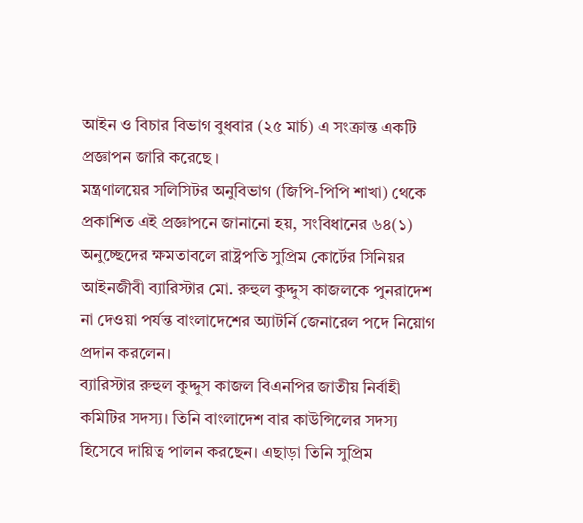আইন ও বিচার বিভাগ বুধবার (২৫ মার্চ) এ সংক্রান্ত একটি প্রজ্ঞাপন জারি করেছে ।
মন্ত্রণালয়ের সলিসিটর অনুবিভাগ (জিপি-পিপি শাখা) থেকে প্রকাশিত এই প্রজ্ঞাপনে জানানো হয়, সংবিধানের ৬৪(১) অনুচ্ছেদের ক্ষমতাবলে রাষ্ট্রপতি সুপ্রিম কোর্টের সিনিয়র আইনজীবী ব্যারিস্টার মো. রুহুল কুদ্দুস কাজলকে পুনরাদেশ না দেওয়া পর্যন্ত বাংলাদেশের অ্যাটর্নি জেনারেল পদে নিয়োগ প্রদান করলেন।
ব্যারিস্টার রুহুল কুদ্দুস কাজল বিএনপির জাতীয় নির্বাহী কমিটির সদস্য। তিনি বাংলাদেশ বার কাউন্সিলের সদস্য হিসেবে দায়িত্ব পালন করছেন। এছাড়া তিনি সুপ্রিম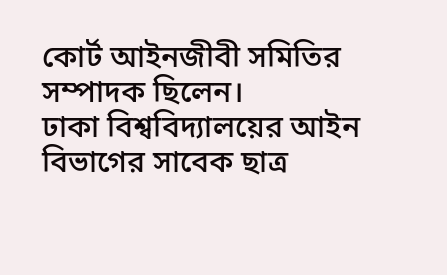কোর্ট আইনজীবী সমিতির সম্পাদক ছিলেন।
ঢাকা বিশ্ববিদ্যালয়ের আইন বিভাগের সাবেক ছাত্র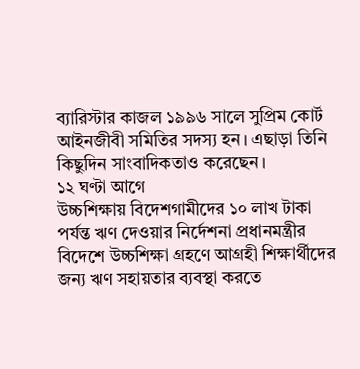ব্যারিস্টার কাজল ১৯৯৬ সালে সুপ্রিম কোর্ট আইনজীবী সমিতির সদস্য হন। এছাড়া তিনি কিছুদিন সাংবাদিকতাও করেছেন।
১২ ঘণ্টা আগে
উচ্চশিক্ষায় বিদেশগামীদের ১০ লাখ টাকা পর্যন্ত ঋণ দেওয়ার নির্দেশনা প্রধানমন্ত্রীর
বিদেশে উচ্চশিক্ষা গ্রহণে আগ্রহী শিক্ষার্থীদের জন্য ঋণ সহায়তার ব্যবস্থা করতে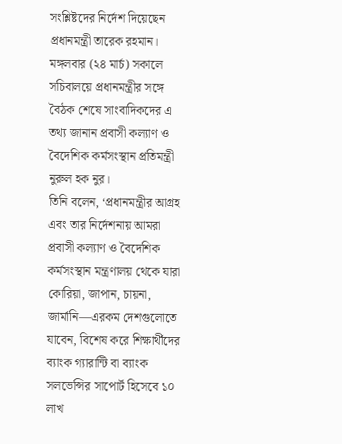সংশ্লিষ্টদের নির্দেশ দিয়েছেন প্রধানমন্ত্রী তারেক রহমান।
মঙ্গলবার (২৪ মার্চ) সকালে সচিবালয়ে প্রধানমন্ত্রীর সঙ্গে বৈঠক শেষে সাংবাদিকদের এ তথ্য জানান প্রবাসী কল্যাণ ও বৈদেশিক কর্মসংস্থান প্রতিমন্ত্রী নুরুল হক নুর।
তিনি বলেন, ‘প্রধানমন্ত্রীর আগ্রহ এবং তার নির্দেশনায় আমরা প্রবাসী কল্যাণ ও বৈদেশিক কর্মসংস্থান মন্ত্রণালয় থেকে যারা কোরিয়া, জাপান, চায়না, জার্মানি—এরকম দেশগুলোতে যাবেন, বিশেষ করে শিক্ষার্থীদের ব্যাংক গ্যারান্টি বা ব্যাংক সলভেন্সির সাপোর্ট হিসেবে ১০ লাখ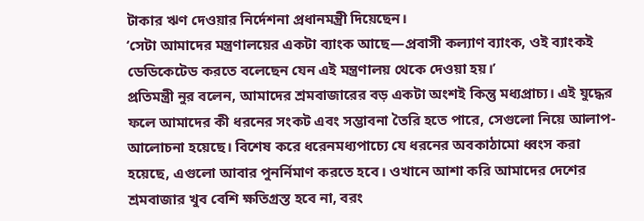টাকার ঋণ দেওয়ার নির্দেশনা প্রধানমন্ত্রী দিয়েছেন।
‘সেটা আমাদের মন্ত্রণালয়ের একটা ব্যাংক আছে—প্রবাসী কল্যাণ ব্যাংক, ওই ব্যাংকই ডেডিকেটেড করতে বলেছেন যেন এই মন্ত্রণালয় থেকে দেওয়া হয়।’
প্রতিমন্ত্রী নুর বলেন, আমাদের শ্রমবাজারের বড় একটা অংশই কিন্তু মধ্যপ্রাচ্য। এই যুদ্ধের ফলে আমাদের কী ধরনের সংকট এবং সম্ভাবনা তৈরি হতে পারে, সেগুলো নিয়ে আলাপ-আলোচনা হয়েছে। বিশেষ করে ধরেনমধ্যপাচ্যে যে ধরনের অবকাঠামো ধ্বংস করা হয়েছে, এগুলো আবার পুনর্নিমাণ করতে হবে। ওখানে আশা করি আমাদের দেশের শ্রমবাজার খুব বেশি ক্ষতিগ্রস্ত হবে না, বরং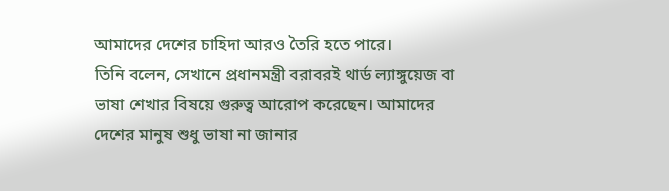আমাদের দেশের চাহিদা আরও তৈরি হতে পারে।
তিনি বলেন, সেখানে প্রধানমন্ত্রী বরাবরই থার্ড ল্যাঙ্গুয়েজ বা ভাষা শেখার বিষয়ে গুরুত্ব আরোপ করেছেন। আমাদের দেশের মানুষ শুধু ভাষা না জানার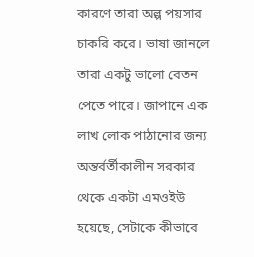কারণে তারা অল্প পয়সার চাকরি করে। ভাষা জানলে তারা একটু ভালো বেতন পেতে পারে। জাপানে এক লাখ লোক পাঠানোর জন্য অন্তর্বর্তীকালীন সরকার থেকে একটা এমওইউ হয়েছে, সেটাকে কীভাবে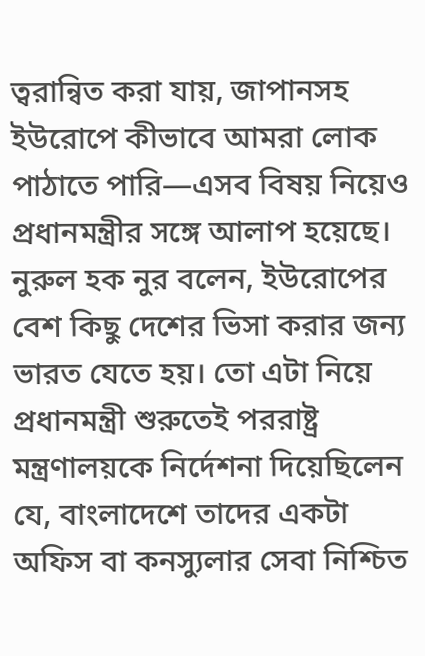ত্বরান্বিত করা যায়, জাপানসহ ইউরোপে কীভাবে আমরা লোক পাঠাতে পারি—এসব বিষয় নিয়েও প্রধানমন্ত্রীর সঙ্গে আলাপ হয়েছে।
নুরুল হক নুর বলেন, ইউরোপের বেশ কিছু দেশের ভিসা করার জন্য ভারত যেতে হয়। তো এটা নিয়ে প্রধানমন্ত্রী শুরুতেই পররাষ্ট্র মন্ত্রণালয়কে নির্দেশনা দিয়েছিলেন যে, বাংলাদেশে তাদের একটা অফিস বা কনস্যুলার সেবা নিশ্চিত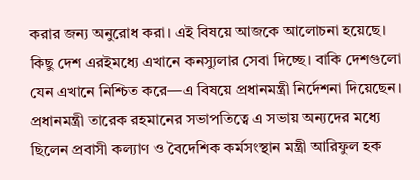করার জন্য অনুরোধ করা। এই বিষয়ে আজকে আলোচনা হয়েছে। কিছু দেশ এরইমধ্যে এখানে কনস্যুলার সেবা দিচ্ছে। বাকি দেশগুলো যেন এখানে নিশ্চিত করে—এ বিষয়ে প্রধানমন্ত্রী নির্দেশনা দিয়েছেন।
প্রধানমন্ত্রী তারেক রহমানের সভাপতিত্বে এ সভায় অন্যদের মধ্যে ছিলেন প্রবাসী কল্যাণ ও বৈদেশিক কর্মসংস্থান মন্ত্রী আরিফুল হক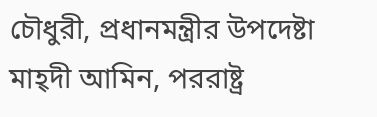চৌধুরী, প্রধানমন্ত্রীর উপদেষ্টা মাহ্দী আমিন, পররাষ্ট্র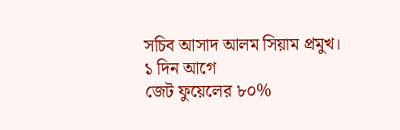সচিব আসাদ আলম সিয়াম প্রমুখ।
১ দিন আগে
জেট ফুয়েলের ৮০%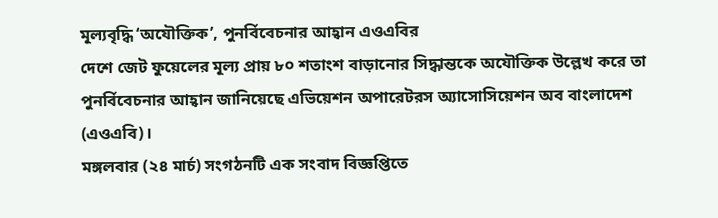মূল্যবৃদ্ধি ‘অযৌক্তিক’, পুনর্বিবেচনার আহ্বান এওএবির
দেশে জেট ফুয়েলের মূল্য প্রায় ৮০ শতাংশ বাড়ানোর সিদ্ধান্তকে অযৌক্তিক উল্লেখ করে তা পুনর্বিবেচনার আহ্বান জানিয়েছে এভিয়েশন অপারেটরস অ্যাসোসিয়েশন অব বাংলাদেশ (এওএবি)।
মঙ্গলবার (২৪ মার্চ) সংগঠনটি এক সংবাদ বিজ্ঞপ্তিতে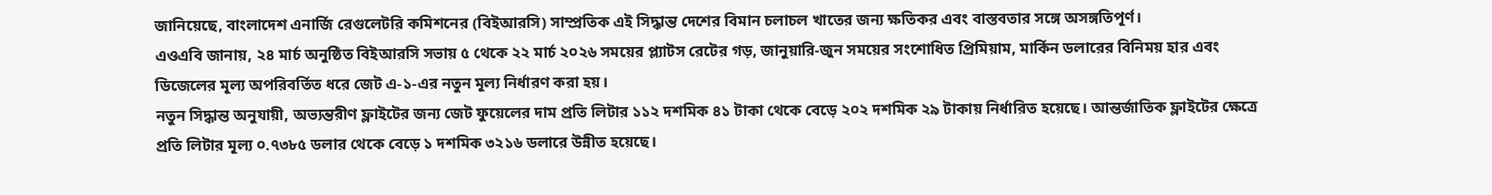জানিয়েছে, বাংলাদেশ এনার্জি রেগুলেটরি কমিশনের (বিইআরসি) সাম্প্রতিক এই সিদ্ধান্ত দেশের বিমান চলাচল খাতের জন্য ক্ষতিকর এবং বাস্তবতার সঙ্গে অসঙ্গতিপূর্ণ।
এওএবি জানায়, ২৪ মার্চ অনুষ্ঠিত বিইআরসি সভায় ৫ থেকে ২২ মার্চ ২০২৬ সময়ের প্ল্যাটস রেটের গড়, জানুয়ারি-জুন সময়ের সংশোধিত প্রিমিয়াম, মার্কিন ডলারের বিনিময় হার এবং ডিজেলের মূল্য অপরিবর্তিত ধরে জেট এ-১-এর নতুন মূল্য নির্ধারণ করা হয়।
নতুন সিদ্ধান্ত অনুযায়ী, অভ্যন্তরীণ ফ্লাইটের জন্য জেট ফুয়েলের দাম প্রতি লিটার ১১২ দশমিক ৪১ টাকা থেকে বেড়ে ২০২ দশমিক ২৯ টাকায় নির্ধারিত হয়েছে। আন্তর্জাতিক ফ্লাইটের ক্ষেত্রে প্রতি লিটার মূল্য ০.৭৩৮৫ ডলার থেকে বেড়ে ১ দশমিক ৩২১৬ ডলারে উন্নীত হয়েছে।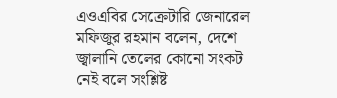এওএবির সেক্রেটারি জেনারেল মফিজুর রহমান বলেন, দেশে জ্বালানি তেলের কোনো সংকট নেই বলে সংশ্লিষ্ট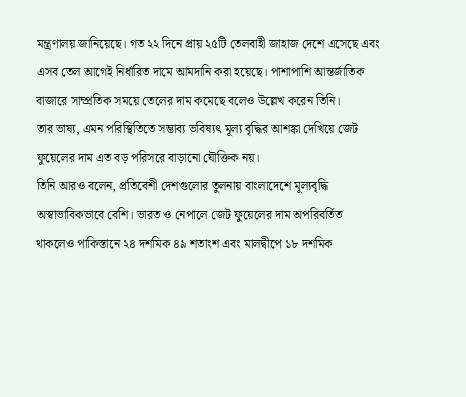মন্ত্রণালয় জানিয়েছে। গত ২২ দিনে প্রায় ২৫টি তেলবাহী জাহাজ দেশে এসেছে এবং এসব তেল আগেই নির্ধারিত দামে আমদানি করা হয়েছে। পাশাপাশি আন্তর্জাতিক বাজারে সাম্প্রতিক সময়ে তেলের দাম কমেছে বলেও উল্লেখ করেন তিনি।
তার ভাষ্য, এমন পরিস্থিতিতে সম্ভাব্য ভবিষ্যৎ মূল্য বৃদ্ধির আশঙ্কা দেখিয়ে জেট ফুয়েলের দাম এত বড় পরিসরে বাড়ানো যৌক্তিক নয়।
তিনি আরও বলেন, প্রতিবেশী দেশগুলোর তুলনায় বাংলাদেশে মূল্যবৃদ্ধি অস্বাভাবিকভাবে বেশি। ভারত ও নেপালে জেট ফুয়েলের দাম অপরিবর্তিত থাকলেও পাকিস্তানে ২৪ দশমিক ৪৯ শতাংশ এবং মালদ্বীপে ১৮ দশমিক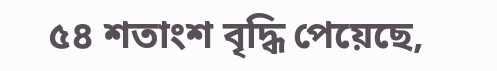৫৪ শতাংশ বৃদ্ধি পেয়েছে,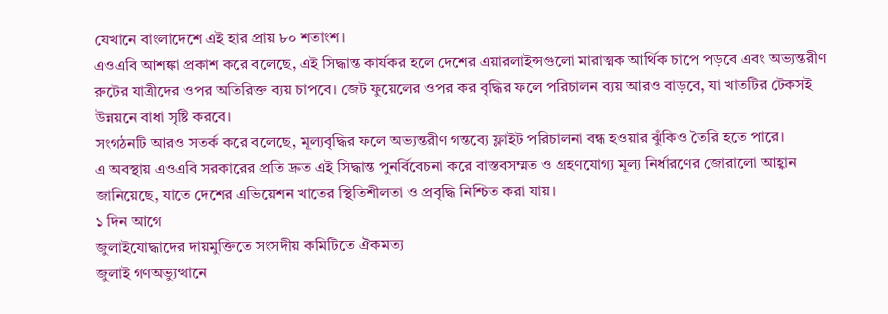যেখানে বাংলাদেশে এই হার প্রায় ৮০ শতাংশ।
এওএবি আশঙ্কা প্রকাশ করে বলেছে, এই সিদ্ধান্ত কার্যকর হলে দেশের এয়ারলাইন্সগুলো মারাত্মক আর্থিক চাপে পড়বে এবং অভ্যন্তরীণ রুটের যাত্রীদের ওপর অতিরিক্ত ব্যয় চাপবে। জেট ফুয়েলের ওপর কর বৃদ্ধির ফলে পরিচালন ব্যয় আরও বাড়বে, যা খাতটির টেকসই উন্নয়নে বাধা সৃষ্টি করবে।
সংগঠনটি আরও সতর্ক করে বলেছে, মূল্যবৃদ্ধির ফলে অভ্যন্তরীণ গন্তব্যে ফ্লাইট পরিচালনা বন্ধ হওয়ার ঝুঁকিও তৈরি হতে পারে।
এ অবস্থায় এওএবি সরকারের প্রতি দ্রুত এই সিদ্ধান্ত পুনর্বিবেচনা করে বাস্তবসম্মত ও গ্রহণযোগ্য মূল্য নির্ধারণের জোরালো আহ্বান জানিয়েছে, যাতে দেশের এভিয়েশন খাতের স্থিতিশীলতা ও প্রবৃদ্ধি নিশ্চিত করা যায়।
১ দিন আগে
জুলাইযোদ্ধাদের দায়মুক্তিতে সংসদীয় কমিটিতে ঐকমত্য
জুলাই গণঅভ্যুত্থানে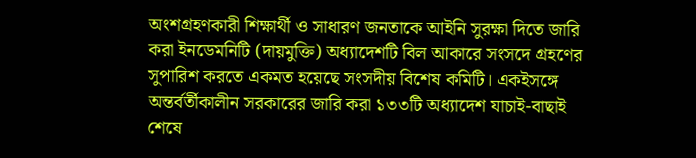অংশগ্রহণকারী শিক্ষার্থী ও সাধারণ জনতাকে আইনি সুরক্ষা দিতে জারি করা ইনডেমনিটি (দায়মুক্তি) অধ্যাদেশটি বিল আকারে সংসদে গ্রহণের সুপারিশ করতে একমত হয়েছে সংসদীয় বিশেষ কমিটি। একইসঙ্গে অন্তর্বর্তীকালীন সরকারের জারি করা ১৩৩টি অধ্যাদেশ যাচাই-বাছাই শেষে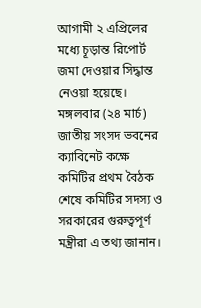আগামী ২ এপ্রিলের মধ্যে চূড়ান্ত রিপোর্ট জমা দেওয়ার সিদ্ধান্ত নেওয়া হয়েছে।
মঙ্গলবার (২৪ মার্চ) জাতীয় সংসদ ভবনের ক্যাবিনেট কক্ষে কমিটির প্রথম বৈঠক শেষে কমিটির সদস্য ও সরকারের গুরুত্বপূর্ণ মন্ত্রীরা এ তথ্য জানান।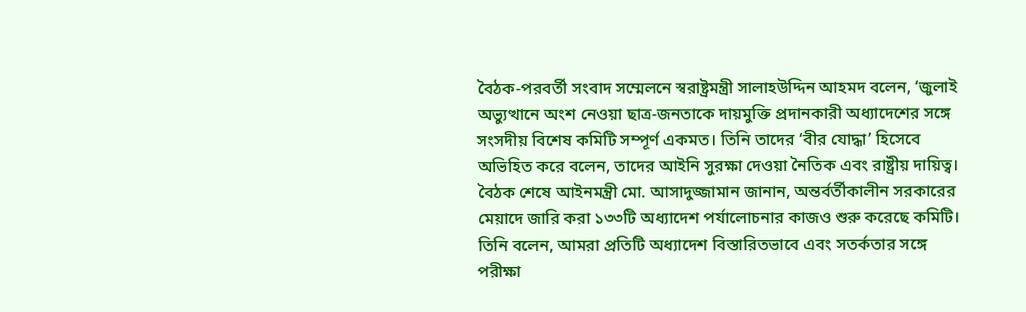বৈঠক-পরবর্তী সংবাদ সম্মেলনে স্বরাষ্ট্রমন্ত্রী সালাহউদ্দিন আহমদ বলেন, ‘জুলাই অভ্যুত্থানে অংশ নেওয়া ছাত্র-জনতাকে দায়মুক্তি প্রদানকারী অধ্যাদেশের সঙ্গে সংসদীয় বিশেষ কমিটি সম্পূর্ণ একমত। তিনি তাদের ‘বীর যোদ্ধা’ হিসেবে অভিহিত করে বলেন, তাদের আইনি সুরক্ষা দেওয়া নৈতিক এবং রাষ্ট্রীয় দায়িত্ব।
বৈঠক শেষে আইনমন্ত্রী মো. আসাদুজ্জামান জানান, অন্তর্বর্তীকালীন সরকারের মেয়াদে জারি করা ১৩৩টি অধ্যাদেশ পর্যালোচনার কাজও শুরু করেছে কমিটি।
তিনি বলেন, আমরা প্রতিটি অধ্যাদেশ বিস্তারিতভাবে এবং সতর্কতার সঙ্গে পরীক্ষা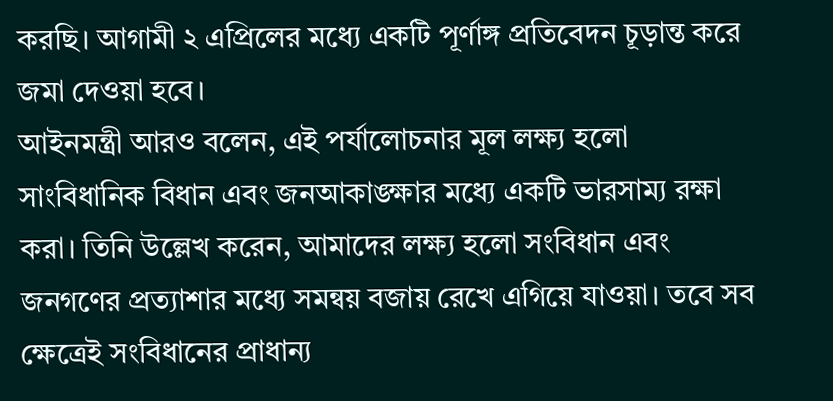করছি। আগামী ২ এপ্রিলের মধ্যে একটি পূর্ণাঙ্গ প্রতিবেদন চূড়ান্ত করে জমা দেওয়া হবে।
আইনমন্ত্রী আরও বলেন, এই পর্যালোচনার মূল লক্ষ্য হলো সাংবিধানিক বিধান এবং জনআকাঙ্ক্ষার মধ্যে একটি ভারসাম্য রক্ষা করা। তিনি উল্লেখ করেন, আমাদের লক্ষ্য হলো সংবিধান এবং জনগণের প্রত্যাশার মধ্যে সমন্বয় বজায় রেখে এগিয়ে যাওয়া। তবে সব ক্ষেত্রেই সংবিধানের প্রাধান্য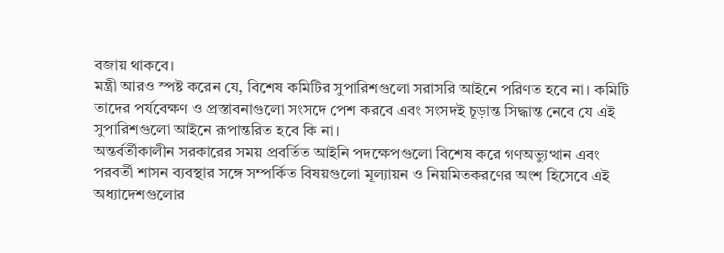বজায় থাকবে।
মন্ত্রী আরও স্পষ্ট করেন যে, বিশেষ কমিটির সুপারিশগুলো সরাসরি আইনে পরিণত হবে না। কমিটি তাদের পর্যবেক্ষণ ও প্রস্তাবনাগুলো সংসদে পেশ করবে এবং সংসদই চূড়ান্ত সিদ্ধান্ত নেবে যে এই সুপারিশগুলো আইনে রূপান্তরিত হবে কি না।
অন্তর্বর্তীকালীন সরকারের সময় প্রবর্তিত আইনি পদক্ষেপগুলো বিশেষ করে গণঅভ্যুত্থান এবং পরবর্তী শাসন ব্যবস্থার সঙ্গে সম্পর্কিত বিষয়গুলো মূল্যায়ন ও নিয়মিতকরণের অংশ হিসেবে এই অধ্যাদেশগুলোর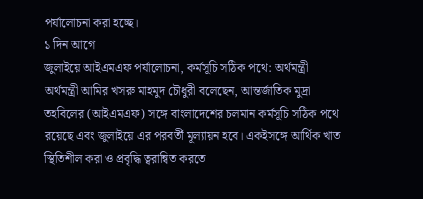পর্যালোচনা করা হচ্ছে।
১ দিন আগে
জুলাইয়ে আইএমএফ পর্যালোচনা, কর্মসূচি সঠিক পথে: অর্থমন্ত্রী
অর্থমন্ত্রী আমির খসরু মাহমুদ চৌধুরী বলেছেন, আন্তর্জাতিক মুদ্রা তহবিলের (আইএমএফ) সঙ্গে বাংলাদেশের চলমান কর্মসূচি সঠিক পথে রয়েছে এবং জুলাইয়ে এর পরবর্তী মূল্যায়ন হবে। একইসঙ্গে আর্থিক খাত স্থিতিশীল করা ও প্রবৃদ্ধি ত্বরান্বিত করতে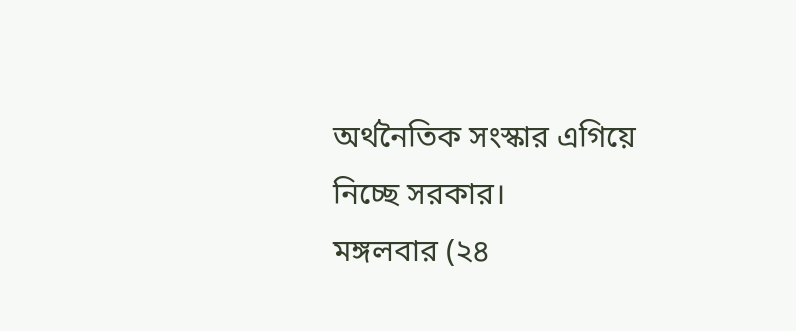অর্থনৈতিক সংস্কার এগিয়ে নিচ্ছে সরকার।
মঙ্গলবার (২৪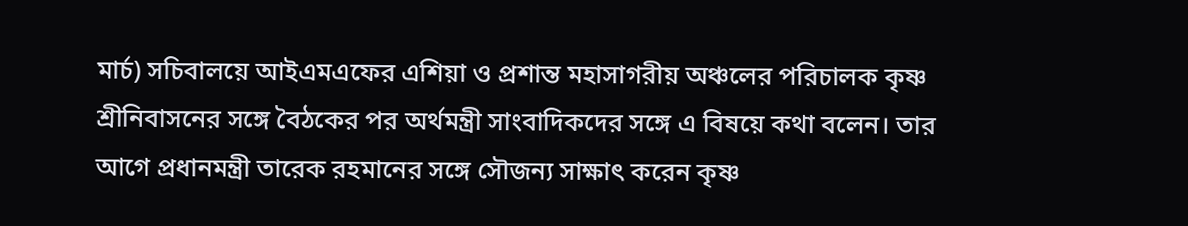মার্চ) সচিবালয়ে আইএমএফের এশিয়া ও প্রশান্ত মহাসাগরীয় অঞ্চলের পরিচালক কৃষ্ণ শ্রীনিবাসনের সঙ্গে বৈঠকের পর অর্থমন্ত্রী সাংবাদিকদের সঙ্গে এ বিষয়ে কথা বলেন। তার আগে প্রধানমন্ত্রী তারেক রহমানের সঙ্গে সৌজন্য সাক্ষাৎ করেন কৃষ্ণ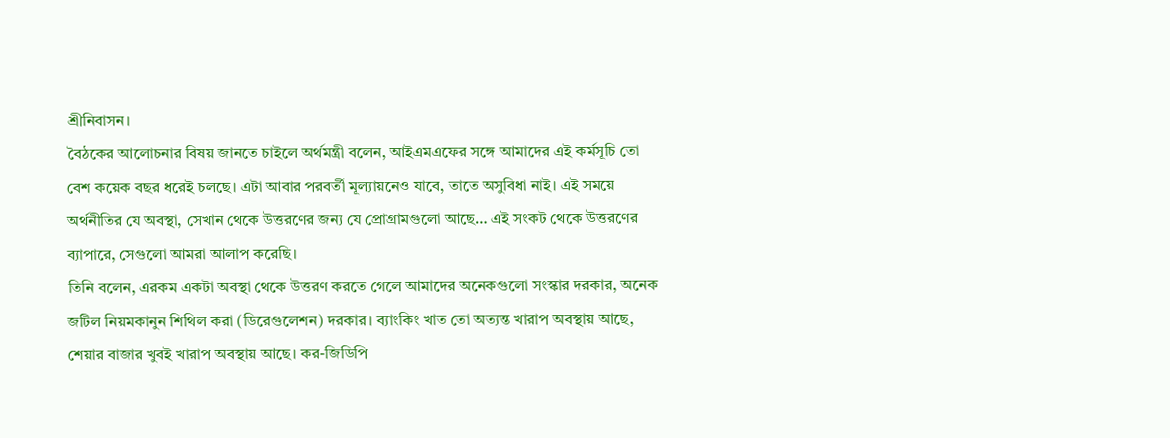শ্রীনিবাসন।
বৈঠকের আলোচনার বিষয় জানতে চাইলে অর্থমন্ত্রী বলেন, আইএমএফের সঙ্গে আমাদের এই কর্মসূচি তো বেশ কয়েক বছর ধরেই চলছে। এটা আবার পরবর্তী মূল্যায়নেও যাবে, তাতে অসুবিধা নাই। এই সময়ে অর্থনীতির যে অবস্থা, সেখান থেকে উত্তরণের জন্য যে প্রোগ্রামগুলো আছে… এই সংকট থেকে উত্তরণের ব্যাপারে, সেগুলো আমরা আলাপ করেছি।
তিনি বলেন, এরকম একটা অবস্থা থেকে উত্তরণ করতে গেলে আমাদের অনেকগুলো সংস্কার দরকার, অনেক জটিল নিয়মকানুন শিথিল করা (ডিরেগুলেশন) দরকার। ব্যাংকিং খাত তো অত্যন্ত খারাপ অবস্থায় আছে, শেয়ার বাজার খুবই খারাপ অবস্থায় আছে। কর-জিডিপি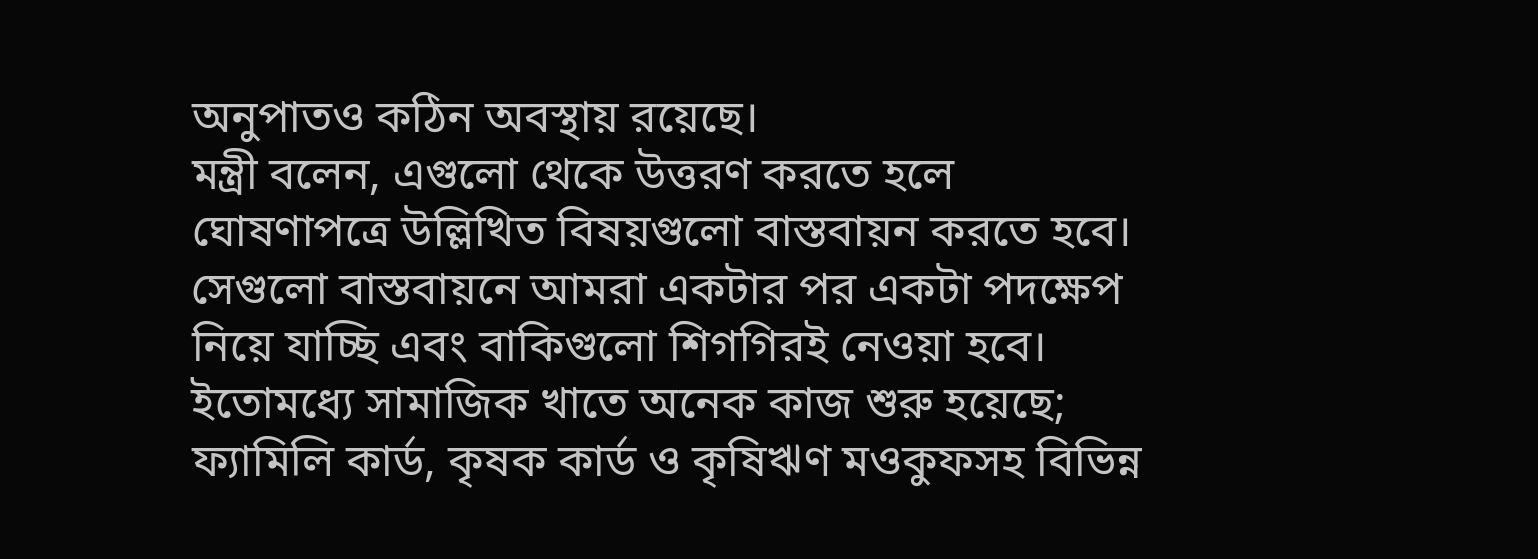অনুপাতও কঠিন অবস্থায় রয়েছে।
মন্ত্রী বলেন, এগুলো থেকে উত্তরণ করতে হলে ঘোষণাপত্রে উল্লিখিত বিষয়গুলো বাস্তবায়ন করতে হবে। সেগুলো বাস্তবায়নে আমরা একটার পর একটা পদক্ষেপ নিয়ে যাচ্ছি এবং বাকিগুলো শিগগিরই নেওয়া হবে। ইতোমধ্যে সামাজিক খাতে অনেক কাজ শুরু হয়েছে; ফ্যামিলি কার্ড, কৃষক কার্ড ও কৃষিঋণ মওকুফসহ বিভিন্ন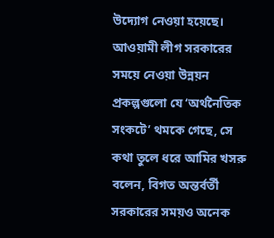উদ্যোগ নেওয়া হয়েছে।
আওয়ামী লীগ সরকারের সময়ে নেওয়া উন্নয়ন প্রকল্পগুলো যে ‘অর্থনৈতিক সংকটে’ থমকে গেছে, সে কথা তুলে ধরে আমির খসরু বলেন, বিগত অন্তর্বর্তী সরকারের সময়ও অনেক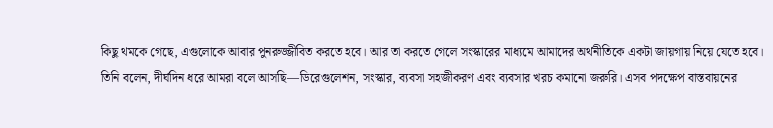কিছু থমকে গেছে, এগুলোকে আবার পুনরুজ্জীবিত করতে হবে। আর তা করতে গেলে সংস্কারের মাধ্যমে আমাদের অর্থনীতিকে একটা জায়গায় নিয়ে যেতে হবে।
তিনি বলেন, দীর্ঘদিন ধরে আমরা বলে আসছি—ডিরেগুলেশন, সংস্কার, ব্যবসা সহজীকরণ এবং ব্যবসার খরচ কমানো জরুরি। এসব পদক্ষেপ বাস্তবায়নের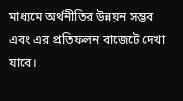মাধ্যমে অর্থনীতির উন্নয়ন সম্ভব এবং এর প্রতিফলন বাজেটে দেখা যাবে।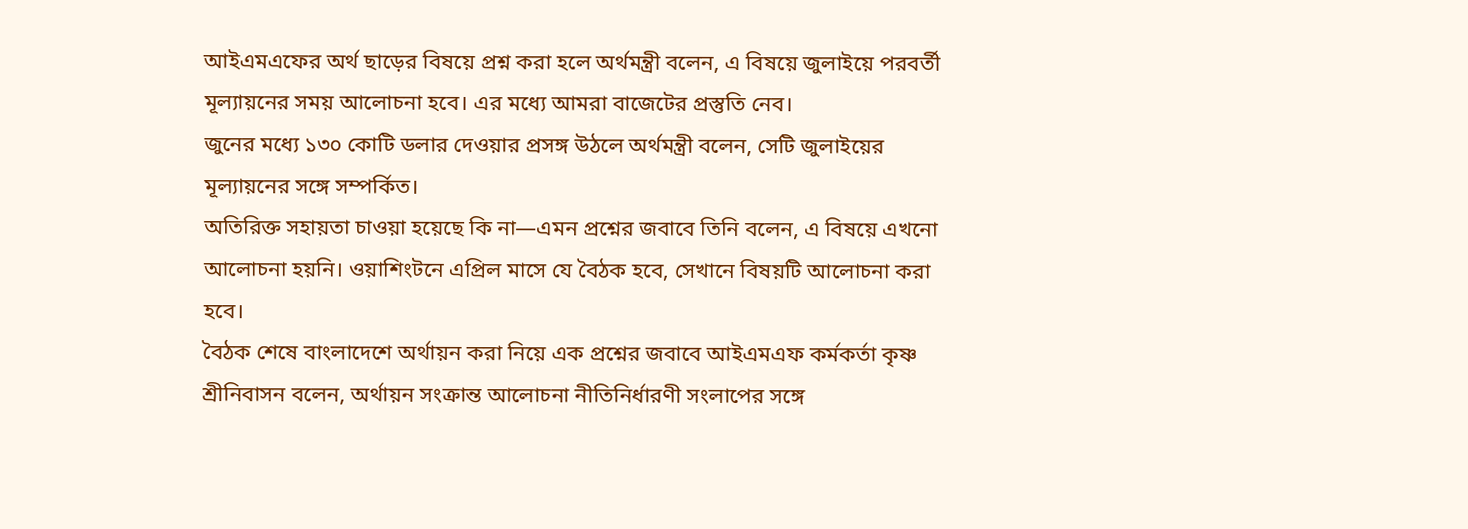আইএমএফের অর্থ ছাড়ের বিষয়ে প্রশ্ন করা হলে অর্থমন্ত্রী বলেন, এ বিষয়ে জুলাইয়ে পরবর্তী মূল্যায়নের সময় আলোচনা হবে। এর মধ্যে আমরা বাজেটের প্রস্তুতি নেব।
জুনের মধ্যে ১৩০ কোটি ডলার দেওয়ার প্রসঙ্গ উঠলে অর্থমন্ত্রী বলেন, সেটি জুলাইয়ের মূল্যায়নের সঙ্গে সম্পর্কিত।
অতিরিক্ত সহায়তা চাওয়া হয়েছে কি না—এমন প্রশ্নের জবাবে তিনি বলেন, এ বিষয়ে এখনো আলোচনা হয়নি। ওয়াশিংটনে এপ্রিল মাসে যে বৈঠক হবে, সেখানে বিষয়টি আলোচনা করা হবে।
বৈঠক শেষে বাংলাদেশে অর্থায়ন করা নিয়ে এক প্রশ্নের জবাবে আইএমএফ কর্মকর্তা কৃষ্ণ শ্রীনিবাসন বলেন, অর্থায়ন সংক্রান্ত আলোচনা নীতিনির্ধারণী সংলাপের সঙ্গে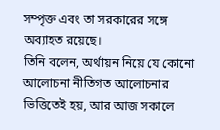সম্পৃক্ত এবং তা সরকারের সঙ্গে অব্যাহত রয়েছে।
তিনি বলেন, অর্থায়ন নিয়ে যে কোনো আলোচনা নীতিগত আলোচনার ভিত্তিতেই হয়, আর আজ সকালে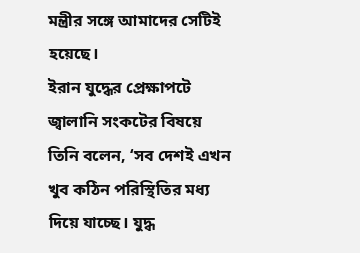মন্ত্রীর সঙ্গে আমাদের সেটিই হয়েছে।
ইরান যুদ্ধের প্রেক্ষাপটে জ্বালানি সংকটের বিষয়ে তিনি বলেন, ‘সব দেশই এখন খুব কঠিন পরিস্থিতির মধ্য দিয়ে যাচ্ছে। যুদ্ধ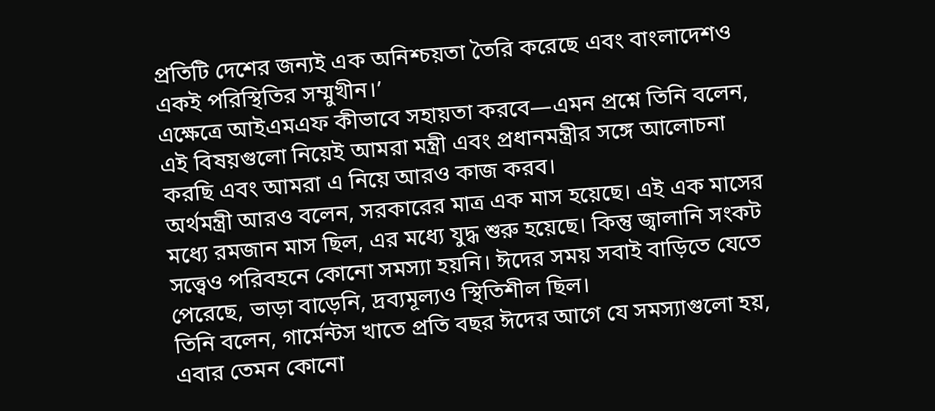প্রতিটি দেশের জন্যই এক অনিশ্চয়তা তৈরি করেছে এবং বাংলাদেশও একই পরিস্থিতির সম্মুখীন।’
এক্ষেত্রে আইএমএফ কীভাবে সহায়তা করবে—এমন প্রশ্নে তিনি বলেন, এই বিষয়গুলো নিয়েই আমরা মন্ত্রী এবং প্রধানমন্ত্রীর সঙ্গে আলোচনা করছি এবং আমরা এ নিয়ে আরও কাজ করব।
অর্থমন্ত্রী আরও বলেন, সরকারের মাত্র এক মাস হয়েছে। এই এক মাসের মধ্যে রমজান মাস ছিল, এর মধ্যে যুদ্ধ শুরু হয়েছে। কিন্তু জ্বালানি সংকট সত্ত্বেও পরিবহনে কোনো সমস্যা হয়নি। ঈদের সময় সবাই বাড়িতে যেতে পেরেছে, ভাড়া বাড়েনি, দ্রব্যমূল্যও স্থিতিশীল ছিল।
তিনি বলেন, গার্মেন্টস খাতে প্রতি বছর ঈদের আগে যে সমস্যাগুলো হয়, এবার তেমন কোনো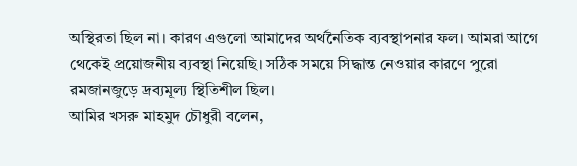অস্থিরতা ছিল না। কারণ এগুলো আমাদের অর্থনৈতিক ব্যবস্থাপনার ফল। আমরা আগে থেকেই প্রয়োজনীয় ব্যবস্থা নিয়েছি। সঠিক সময়ে সিদ্ধান্ত নেওয়ার কারণে পুরো রমজানজুড়ে দ্রব্যমূল্য স্থিতিশীল ছিল।
আমির খসরু মাহমুদ চৌধুরী বলেন,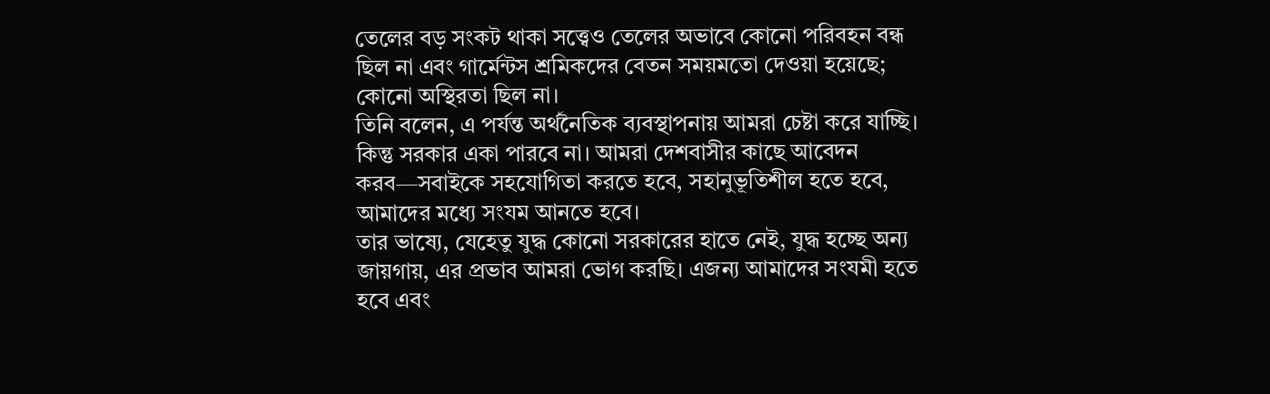তেলের বড় সংকট থাকা সত্ত্বেও তেলের অভাবে কোনো পরিবহন বন্ধ ছিল না এবং গার্মেন্টস শ্রমিকদের বেতন সময়মতো দেওয়া হয়েছে; কোনো অস্থিরতা ছিল না।
তিনি বলেন, এ পর্যন্ত অর্থনৈতিক ব্যবস্থাপনায় আমরা চেষ্টা করে যাচ্ছি। কিন্তু সরকার একা পারবে না। আমরা দেশবাসীর কাছে আবেদন করব—সবাইকে সহযোগিতা করতে হবে, সহানুভূতিশীল হতে হবে, আমাদের মধ্যে সংযম আনতে হবে।
তার ভাষ্যে, যেহেতু যুদ্ধ কোনো সরকারের হাতে নেই, যুদ্ধ হচ্ছে অন্য জায়গায়, এর প্রভাব আমরা ভোগ করছি। এজন্য আমাদের সংযমী হতে হবে এবং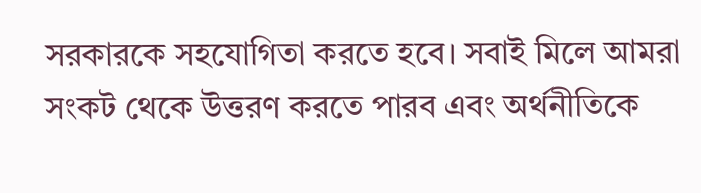সরকারকে সহযোগিতা করতে হবে। সবাই মিলে আমরা সংকট থেকে উত্তরণ করতে পারব এবং অর্থনীতিকে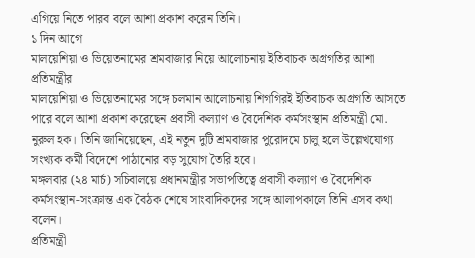এগিয়ে নিতে পারব বলে আশা প্রকাশ করেন তিনি।
১ দিন আগে
মালয়েশিয়া ও ভিয়েতনামের শ্রমবাজার নিয়ে আলোচনায় ইতিবাচক অগ্রগতির আশা প্রতিমন্ত্রীর
মালয়েশিয়া ও ভিয়েতনামের সঙ্গে চলমান আলোচনায় শিগগিরই ইতিবাচক অগ্রগতি আসতে পারে বলে আশা প্রকাশ করেছেন প্রবাসী কল্যাণ ও বৈদেশিক কর্মসংস্থান প্রতিমন্ত্রী মো. নুরুল হক। তিনি জানিয়েছেন, এই নতুন দুটি শ্রমবাজার পুরোদমে চালু হলে উল্লেখযোগ্য সংখ্যক কর্মী বিদেশে পাঠানোর বড় সুযোগ তৈরি হবে।
মঙ্গলবার (২৪ মার্চ) সচিবালয়ে প্রধানমন্ত্রীর সভাপতিত্বে প্রবাসী কল্যাণ ও বৈদেশিক কর্মসংস্থান-সংক্রান্ত এক বৈঠক শেষে সাংবাদিকদের সঙ্গে আলাপকালে তিনি এসব কথা বলেন।
প্রতিমন্ত্রী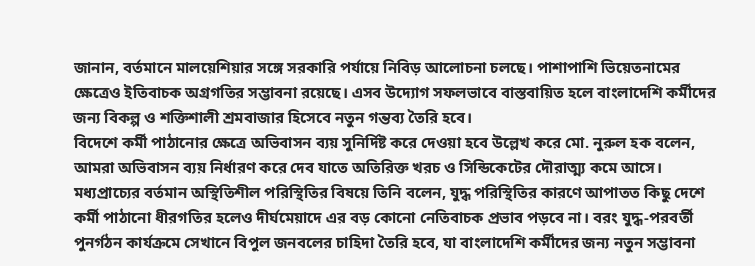জানান, বর্তমানে মালয়েশিয়ার সঙ্গে সরকারি পর্যায়ে নিবিড় আলোচনা চলছে। পাশাপাশি ভিয়েতনামের ক্ষেত্রেও ইতিবাচক অগ্রগতির সম্ভাবনা রয়েছে। এসব উদ্যোগ সফলভাবে বাস্তবায়িত হলে বাংলাদেশি কর্মীদের জন্য বিকল্প ও শক্তিশালী শ্রমবাজার হিসেবে নতুন গন্তব্য তৈরি হবে।
বিদেশে কর্মী পাঠানোর ক্ষেত্রে অভিবাসন ব্যয় সুনির্দিষ্ট করে দেওয়া হবে উল্লেখ করে মো. নুরুল হক বলেন, আমরা অভিবাসন ব্যয় নির্ধারণ করে দেব যাতে অতিরিক্ত খরচ ও সিন্ডিকেটের দৌরাত্ম্য কমে আসে।
মধ্যপ্রাচ্যের বর্তমান অস্থিতিশীল পরিস্থিতির বিষয়ে তিনি বলেন, যুদ্ধ পরিস্থিতির কারণে আপাতত কিছু দেশে কর্মী পাঠানো ধীরগতির হলেও দীর্ঘমেয়াদে এর বড় কোনো নেতিবাচক প্রভাব পড়বে না। বরং যুদ্ধ-পরবর্তী পুনর্গঠন কার্যক্রমে সেখানে বিপুল জনবলের চাহিদা তৈরি হবে, যা বাংলাদেশি কর্মীদের জন্য নতুন সম্ভাবনা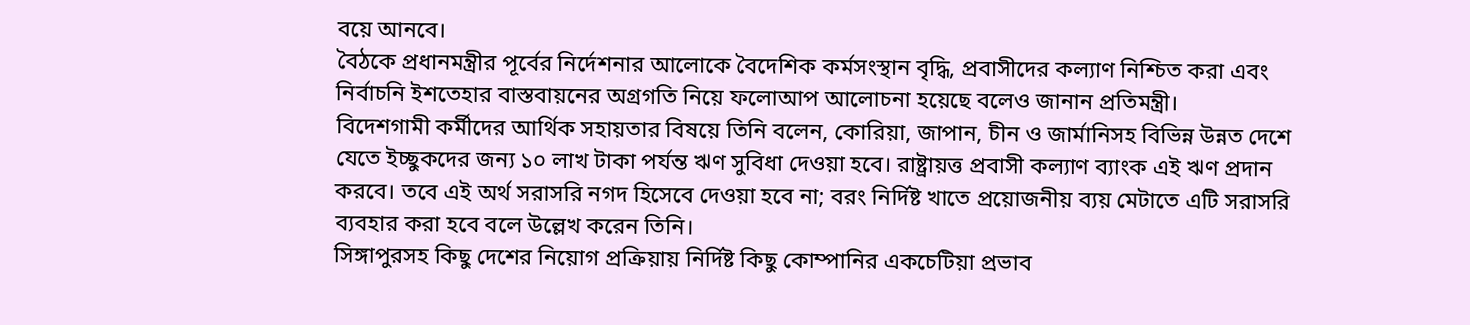বয়ে আনবে।
বৈঠকে প্রধানমন্ত্রীর পূর্বের নির্দেশনার আলোকে বৈদেশিক কর্মসংস্থান বৃদ্ধি, প্রবাসীদের কল্যাণ নিশ্চিত করা এবং নির্বাচনি ইশতেহার বাস্তবায়নের অগ্রগতি নিয়ে ফলোআপ আলোচনা হয়েছে বলেও জানান প্রতিমন্ত্রী।
বিদেশগামী কর্মীদের আর্থিক সহায়তার বিষয়ে তিনি বলেন, কোরিয়া, জাপান, চীন ও জার্মানিসহ বিভিন্ন উন্নত দেশে যেতে ইচ্ছুকদের জন্য ১০ লাখ টাকা পর্যন্ত ঋণ সুবিধা দেওয়া হবে। রাষ্ট্রায়ত্ত প্রবাসী কল্যাণ ব্যাংক এই ঋণ প্রদান করবে। তবে এই অর্থ সরাসরি নগদ হিসেবে দেওয়া হবে না; বরং নির্দিষ্ট খাতে প্রয়োজনীয় ব্যয় মেটাতে এটি সরাসরি ব্যবহার করা হবে বলে উল্লেখ করেন তিনি।
সিঙ্গাপুরসহ কিছু দেশের নিয়োগ প্রক্রিয়ায় নির্দিষ্ট কিছু কোম্পানির একচেটিয়া প্রভাব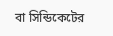বা সিন্ডিকেটের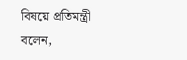বিষয়ে প্রতিমন্ত্রী বলেন,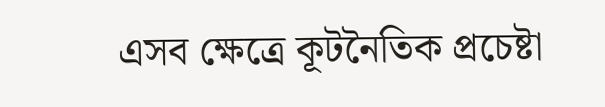এসব ক্ষেত্রে কূটনৈতিক প্রচেষ্টা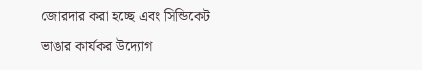জোরদার করা হচ্ছে এবং সিন্ডিকেট ভাঙার কার্যকর উদ্যোগ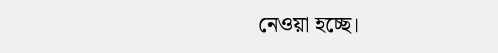নেওয়া হচ্ছে।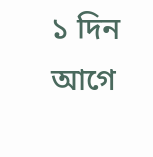১ দিন আগে